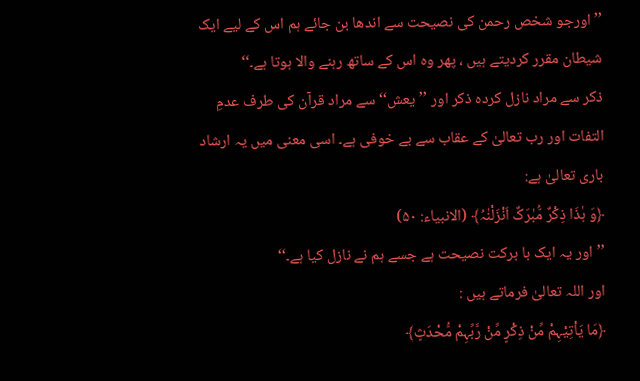’’اورجو شخص رحمن کی نصیحت سے اندھا بن جائے ہم اس کے لیے ایک شیطان مقرر کردیتے ہیں ، پھر وہ اس کے ساتھ رہنے والا ہوتا ہے۔‘‘
ذکر سے مراد نازل کردہ ذکر اور ’’یعش‘‘ سے مراد قرآن کی طرف عدمِ التفات اور رب تعالیٰ کے عقاب سے بے خوفی ہے۔ اسی معنی میں یہ ارشاد باری تعالیٰ ہے:
﴿وَ ہٰذَا ذِکْرٌ مُّبٰرَکٌ اَنْزَلْنٰہُ﴾ (الانبیاء: ۵۰)
’’اور یہ ایک با برکت نصیحت ہے جسے ہم نے نازل کیا ہے۔‘‘
اور اللہ تعالیٰ فرماتے ہیں :
﴿مَا یَاْتِیْہِمْ مِّنْ ذِکْرٍ مِّنْ رَّبِّہِمْ مُّحْدَثٍ﴾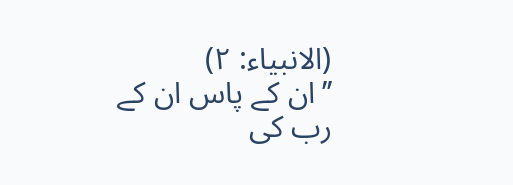(الانبیاء: ۲)
’’ان کے پاس ان کے رب کی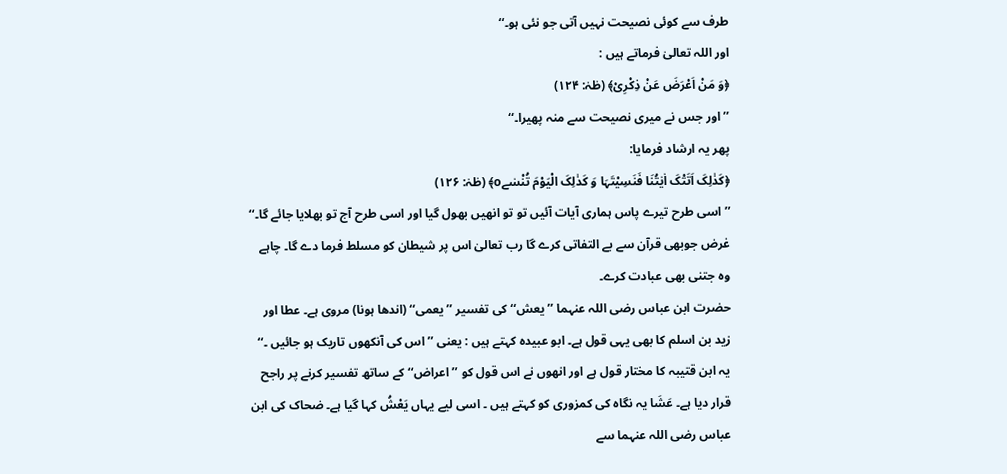طرف سے کوئی نصیحت نہیں آتی جو نئی ہو۔‘‘
اور اللہ تعالیٰ فرماتے ہیں :
﴿وَ مَنْ اَعْرَضَ عَنْ ذِکْرِیْ﴾ (طٰہٰ: ۱۲۴)
’’اور جس نے میری نصیحت سے منہ پھیرا۔‘‘
پھر یہ ارشاد فرمایا:
﴿کَذٰلِکَ اَتَتْکَ اٰیٰتُنَا فَنَسِیْتَہَا وَ کَذٰلِکَ الْیَوْمَ تُنْسٰےo﴾ (طٰہٰ: ۱۲۶)
’’اسی طرح تیرے پاس ہماری آیات آئیں تو تو انھیں بھول گیا اور اسی طرح آج تو بھلایا جائے گا۔‘‘
غرض جوبھی قرآن سے بے التفاتی کرے گا رب تعالیٰ اس پر شیطان کو مسلط فرما دے گا۔ چاہے وہ جتنی بھی عبادت کرے۔
حضرت ابن عباس رضی اللہ عنہما ’’یعش‘‘ کی تفسیر ’’یعمی‘‘ (اندھا ہونا) مروی ہے۔ عطا اور زید بن اسلم کا بھی یہی قول ہے۔ ابو عبیدہ کہتے ہیں : یعنی ’’اس کی آنکھوں تاریک ہو جائیں ۔‘‘ یہ ابن قتیبہ کا مختار قول ہے اور انھوں نے اس قول کو ’’اعراض‘‘ کے ساتھ تفسیر کرنے پر راجح قرار دیا ہے۔ عَشَا یہ نگاہ کی کمزوری کو کہتے ہیں ۔ اسی لیے یہاں یَعْشُ کہا گیا ہے۔ ضحاک کی ابن عباس رضی اللہ عنہما سے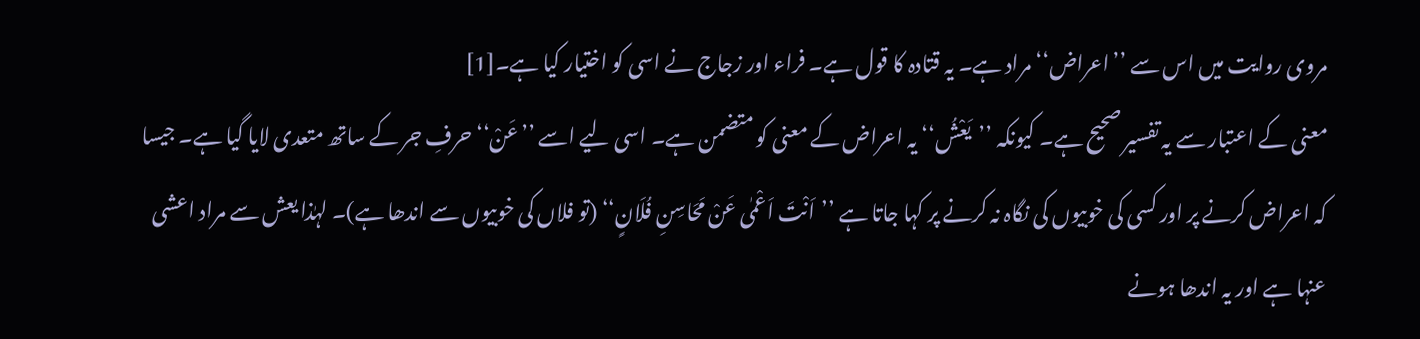مروی روایت میں اس سے ’’اعراض‘‘ مراد ہے۔ یہ قتادہ کا قول ہے۔ فراء اور زجاج نے اسی کو اختیار کیا ہے۔[1]
معنی کے اعتبار سے یہ تفسیر صحیح ہے۔ کیونکہ ’’یَعْشُ‘‘ یہ اعراض کے معنی کو متضمن ہے۔ اسی لیے اسے ’’عَنْ‘‘ حرفِ جر کے ساتھ متعدی لایا گیا ہے۔ جیسا کہ اعراض کرنے پر اور کسی کی خوبیوں کی نگاہ نہ کرنے پر کہا جاتا ہے ’’اَنْتَ اَعْمٰی عَنْ مَحَاسِنِ فُلَانٍ‘‘ (تو فلاں کی خوبیوں سے اندھا ہے)۔ لہٰذا یعش سے مراد اعشی عنہا ہے اور یہ اندھا ہونے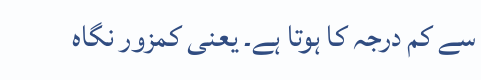سے کم درجہ کا ہوتا ہے۔ یعنی کمزور نگاہ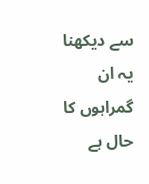سے دیکھنا یہ ان گمراہوں کا حال ہے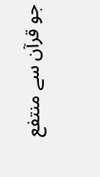جو قرآن سے منتفع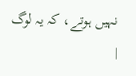نہیں ہوتے، کہ یہ لوگ
|